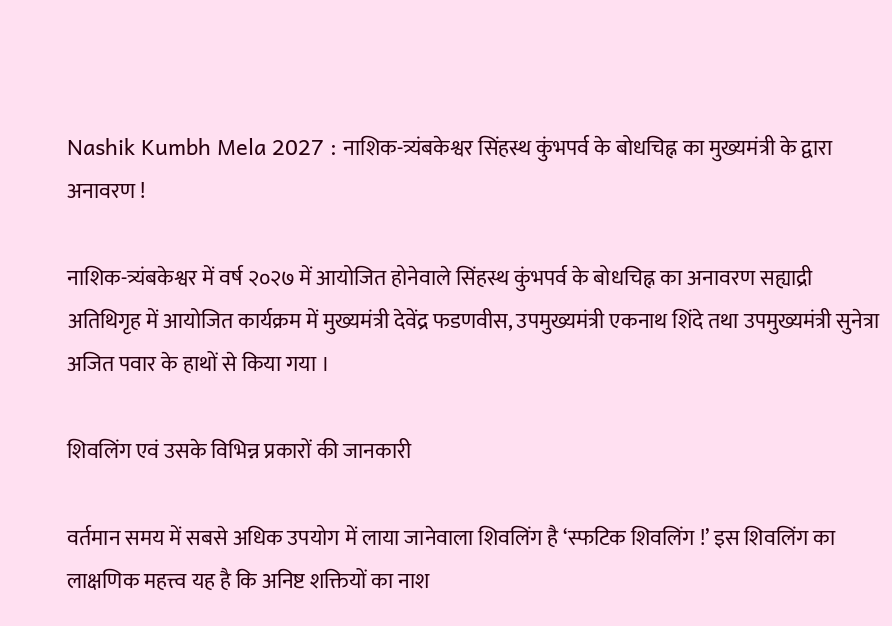Nashik Kumbh Mela 2027 : नाशिक-त्र्यंबकेश्वर सिंहस्थ कुंभपर्व के बोधचिह्न का मुख्यमंत्री के द्वारा अनावरण !

नाशिक-त्र्यंबकेश्वर में वर्ष २०२७ में आयोजित होनेवाले सिंहस्थ कुंभपर्व के बोधचिह्न का अनावरण सह्याद्री अतिथिगृह में आयोजित कार्यक्रम में मुख्यमंत्री देवेंद्र फडणवीस, उपमुख्यमंत्री एकनाथ शिंदे तथा उपमुख्यमंत्री सुनेत्रा अजित पवार के हाथों से किया गया ।

शिवलिंग एवं उसके विभिन्न प्रकारों की जानकारी

वर्तमान समय में सबसे अधिक उपयोग में लाया जानेवाला शिवलिंग है ‘स्फटिक शिवलिंग !’ इस शिवलिंग का लाक्षणिक महत्त्व यह है कि अनिष्ट शक्तियों का नाश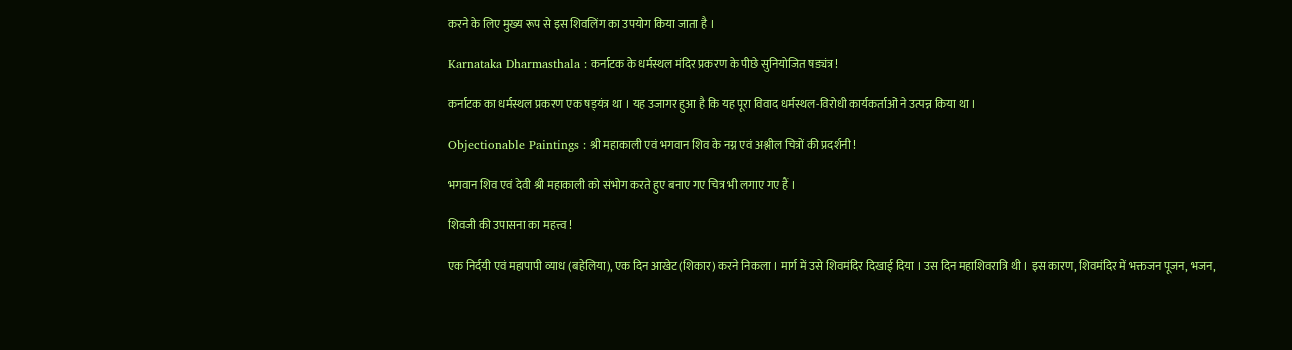करने के लिए मुख्य रूप से इस शिवलिंग का उपयोग किया जाता है ।

Karnataka Dharmasthala : कर्नाटक के धर्मस्थल मंदिर प्रकरण के पीछे सुनियोजित षड्यंत्र !

कर्नाटक का धर्मस्थल प्रकरण एक षड्‌यंत्र था । यह उजागर हुआ है कि यह पूरा विवाद धर्मस्थल-विरोधी कार्यकर्ताओं ने उत्पन्न किया था ।

Objectionable Paintings : श्री महाकाली एवं भगवान शिव के नग्न एवं अश्लील चित्रों की प्रदर्शनी !

भगवान शिव एवं देवी श्री महाकाली को संभोग करते हुए बनाए गए चित्र भी लगाए गए हैं ।

शिवजी की उपासना का महत्त्व !

एक निर्दयी एवं महापापी व्याध (बहेलिया), एक दिन आखेट (शिकार) करने निकला । मार्ग में उसे शिवमंदिर दिखाई दिया । उस दिन महाशिवरात्रि थी । इस कारण, शिवमंदिर में भक्तजन पूजन, भजन,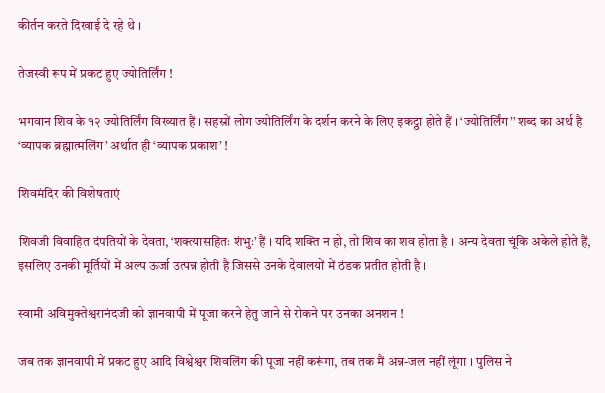कीर्तन करते दिखाई दे रहे थे ।

तेजस्वी रूप में प्रकट हुए ज्योतिर्लिंग !

भगवान शिव के १२ ज्योतिर्लिंग विख्यात हैं । सहस्रों लोग ज्योतिर्लिंग के दर्शन करने के लिए इकट्ठा होते हैं । ‘ज्योतिर्लिंग’’ शब्द का अर्थ है ‘व्यापक ब्रह्मात्मलिंग’ अर्थात ही ‘व्यापक प्रकाश’ !

शिवमंदिर की विशेषताएं

शिवजी विवाहित दंपतियों के देवता, ‘शक्त्यासहितः शंभुः’ हैं । यदि शक्ति न हो, तो शिव का शव होता है । अन्य देवता चूंकि अकेले होते हैं, इसलिए उनकी मूर्तियों में अल्प ऊर्जा उत्पन्न होती है जिससे उनके देवालयों में ठंडक प्रतीत होती है ।

स्वामी अविमुक्तेश्वरानंदजी को ज्ञानवापी में पूजा करने हेतु जाने से रोकने पर उनका अनशन !

जब तक ज्ञानवापी में प्रकट हुए आदि विश्वेश्वर शिवलिंग की पूजा नहीं करूंगा, तब तक मैं अन्न-जल नहीं लूंगा । पुलिस ने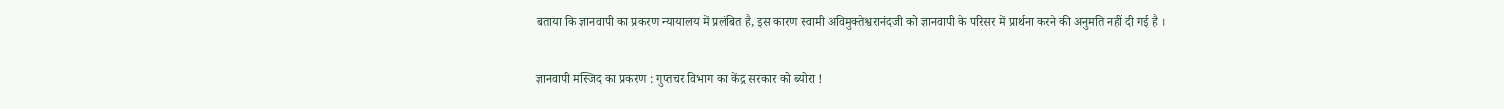बताया कि ज्ञानवापी का प्रकरण न्यायालय में प्रलंबित है, इस कारण स्वामी अविमुक्तेश्वरानंदजी को ज्ञानवापी के परिसर में प्रार्थना करने की अनुमति नहीं दी गई है ।

ज्ञानवापी मस्जिद का प्रकरण : गुप्तचर विभाग का केंद्र सरकार को ब्योरा !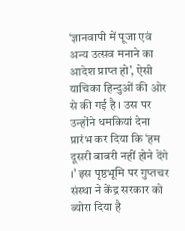‘ज्ञानवापी में पूजा एवं अन्य उत्सव मनाने का आदेश प्राप्त हो’, ऐसी याचिका हिन्दुओं की ओर से की गई है । उस पर उन्होंने धमकियां देना प्रारंभ कर दिया कि ‘हम दूसरी बाबरी नहीं होने देंगे ।’ इस पृष्ठभूमि पर गुप्तचर संस्था ने केंद्र सरकार को ब्योरा दिया है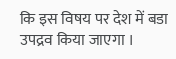कि इस विषय पर देश में बडा उपद्रव किया जाएगा ।